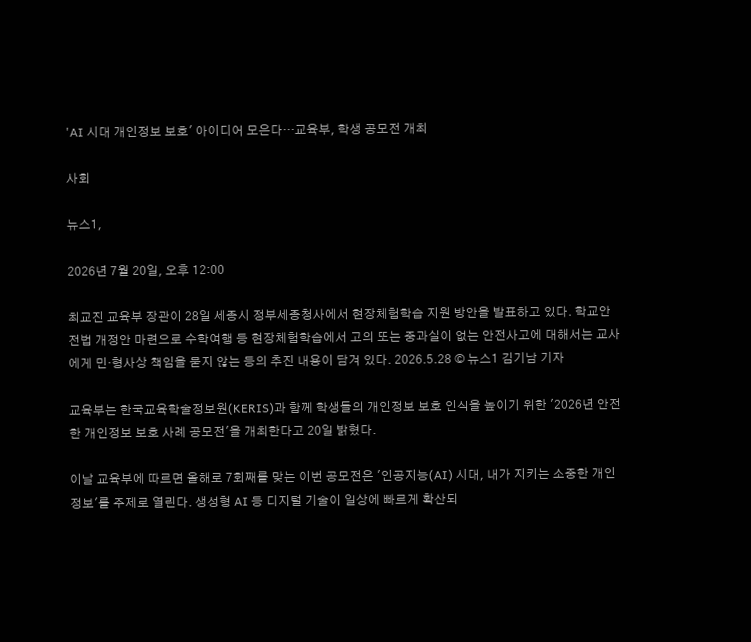'AI 시대 개인정보 보호' 아이디어 모은다…교육부, 학생 공모전 개최

사회

뉴스1,

2026년 7월 20일, 오후 12:00

최교진 교육부 장관이 28일 세종시 정부세종청사에서 현장체험학습 지원 방안을 발표하고 있다. 학교안전법 개정안 마련으로 수학여행 등 현장체험학습에서 고의 또는 중과실이 없는 안전사고에 대해서는 교사에게 민·형사상 책임을 묻지 않는 등의 추진 내용이 담겨 있다. 2026.5.28 © 뉴스1 김기남 기자

교육부는 한국교육학술정보원(KERIS)과 함께 학생들의 개인정보 보호 인식을 높이기 위한 '2026년 안전한 개인정보 보호 사례 공모전'을 개최한다고 20일 밝혔다.

이날 교육부에 따르면 올해로 7회째를 맞는 이번 공모전은 '인공지능(AI) 시대, 내가 지키는 소중한 개인정보'를 주제로 열린다. 생성형 AI 등 디지털 기술이 일상에 빠르게 확산되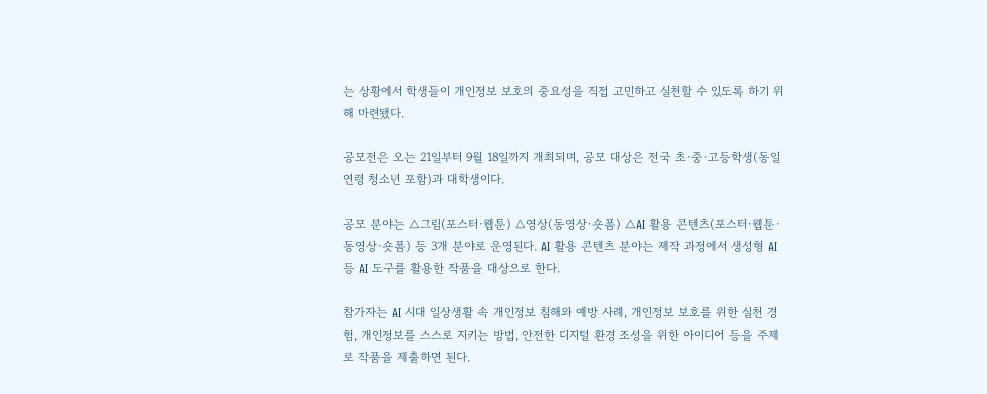는 상황에서 학생들이 개인정보 보호의 중요성을 직접 고민하고 실천할 수 있도록 하기 위해 마련됐다.

공모전은 오는 21일부터 9월 18일까지 개최되며, 공모 대상은 전국 초·중·고등학생(동일 연령 청소년 포함)과 대학생이다.

공모 분야는 △그림(포스터·웹툰) △영상(동영상·숏폼) △AI 활용 콘텐츠(포스터·웹툰·동영상·숏폼) 등 3개 분야로 운영된다. AI 활용 콘텐츠 분야는 제작 과정에서 생성형 AI 등 AI 도구를 활용한 작품을 대상으로 한다.

참가자는 AI 시대 일상생활 속 개인정보 침해와 예방 사례, 개인정보 보호를 위한 실천 경험, 개인정보를 스스로 지키는 방법, 안전한 디지털 환경 조성을 위한 아이디어 등을 주제로 작품을 제출하면 된다.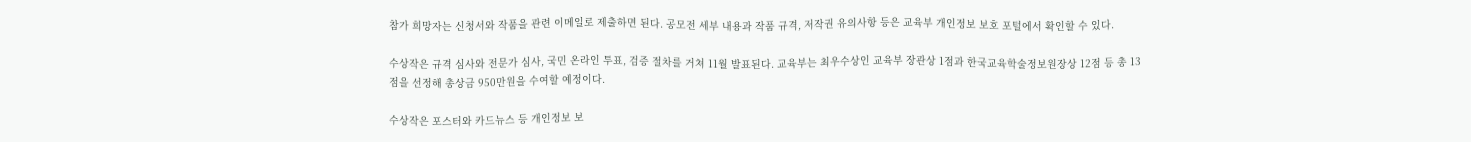참가 희망자는 신청서와 작품을 관련 이메일로 제출하면 된다. 공모전 세부 내용과 작품 규격, 저작권 유의사항 등은 교육부 개인정보 보호 포털에서 확인할 수 있다.

수상작은 규격 심사와 전문가 심사, 국민 온라인 투표, 검증 절차를 거쳐 11월 발표된다. 교육부는 최우수상인 교육부 장관상 1점과 한국교육학술정보원장상 12점 등 총 13점을 선정해 총상금 950만원을 수여할 예정이다.

수상작은 포스터와 카드뉴스 등 개인정보 보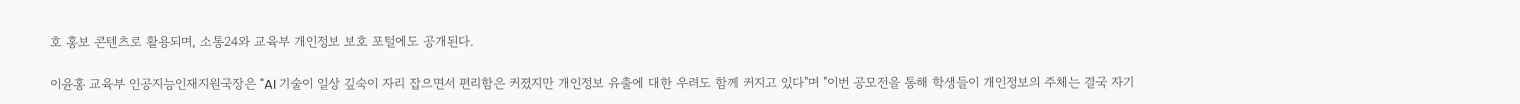호 홍보 콘텐츠로 활용되며, 소통24와 교육부 개인정보 보호 포털에도 공개된다.

이윤홍 교육부 인공지능인재지원국장은 "AI 기술이 일상 깊숙이 자리 잡으면서 편리함은 커졌지만 개인정보 유출에 대한 우려도 함께 커지고 있다"며 "이번 공모전을 통해 학생들이 개인정보의 주체는 결국 자기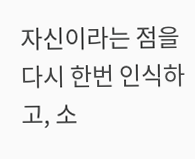자신이라는 점을 다시 한번 인식하고, 소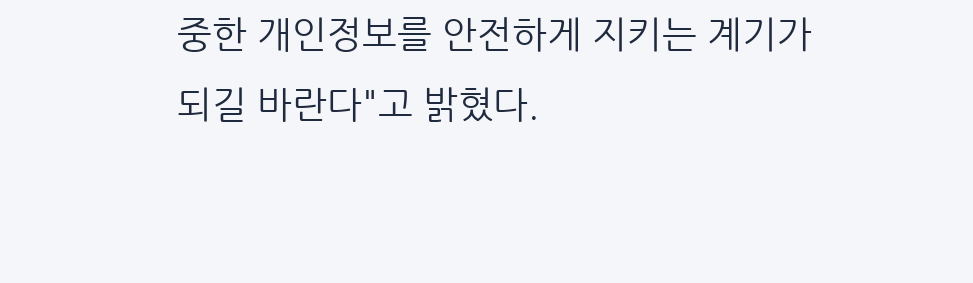중한 개인정보를 안전하게 지키는 계기가 되길 바란다"고 밝혔다.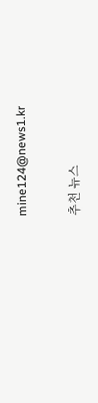mine124@news1.kr

추천 뉴스